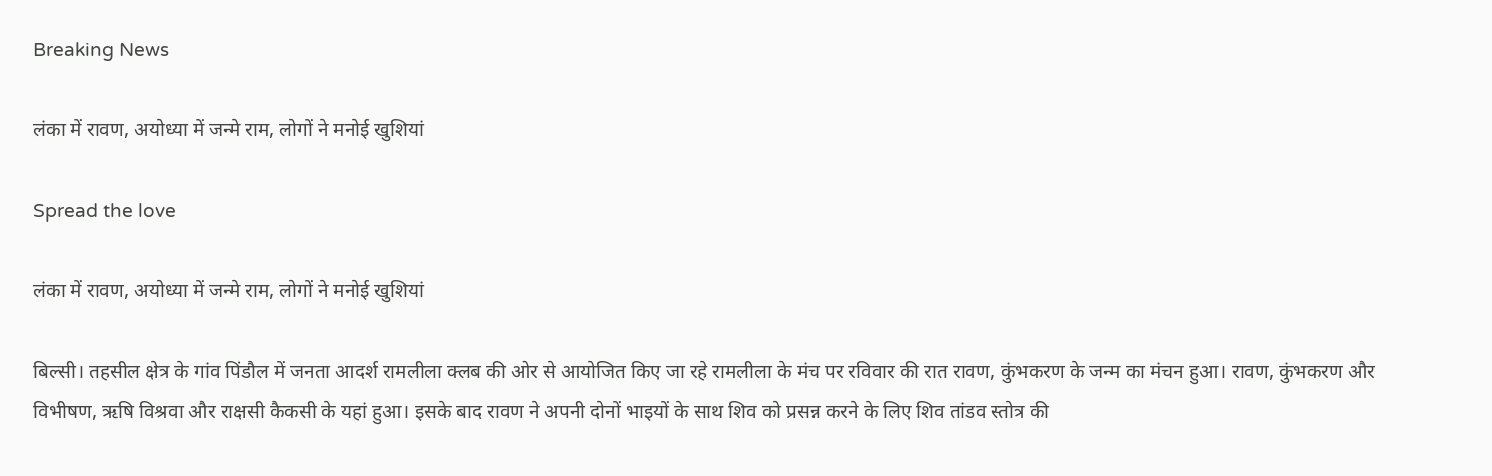Breaking News

लंका में रावण, अयोध्या में जन्मे राम, लोगों ने मनोई खुशियां

Spread the love

लंका में रावण, अयोध्या में जन्मे राम, लोगों ने मनोई खुशियां

बिल्सी। तहसील क्षेत्र के गांव पिंडौल में जनता आदर्श रामलीला क्लब की ओर से आयोजित किए जा रहे रामलीला के मंच पर रविवार की रात रावण, कुंभकरण के जन्म का मंचन हुआ। रावण, कुंभकरण और विभीषण, ऋषि विश्रवा और राक्षसी कैकसी के यहां हुआ। इसके बाद रावण ने अपनी दोनों भाइयों के साथ शिव को प्रसन्न करने के लिए शिव तांडव स्तोत्र की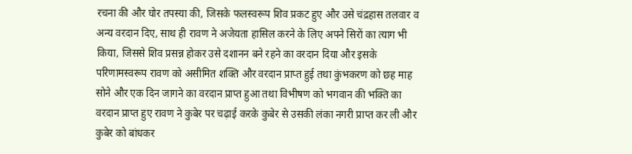रचना की और घोर तपस्या की, जिसके फलस्वरूप शिव प्रकट हुए और उसे चंद्रहास तलवार व अन्य वरदान दिए, साथ ही रावण ने अजेयता हासिल करने के लिए अपने सिरों का त्याग भी किया, जिससे शिव प्रसन्न होकर उसे दशानन बने रहने का वरदान दिया और इसके परिणामस्वरूप रावण को असीमित शक्ति और वरदान प्राप्त हुई तथा कुंभकरण को छह माह सोने और एक दिन जागने का वरदान प्राप्त हुआ तथा विभीषण को भगवान की भक्ति का वरदान प्राप्त हुए रावण ने कुबेर पर चढ़ाई करके कुबेर से उसकी लंका नगरी प्राप्त कर ली और कुबेर को बांधकर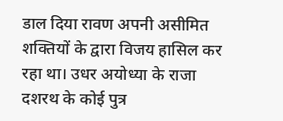डाल दिया रावण अपनी असीमित शक्तियों के द्वारा विजय हासिल कर रहा था। उधर अयोध्या के राजा दशरथ के कोई पुत्र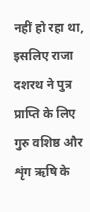नहीं हो रहा था, इसलिए राजा दशरथ ने पुत्र प्राप्ति के लिए गुरु वशिष्ठ और शृंग ऋषि के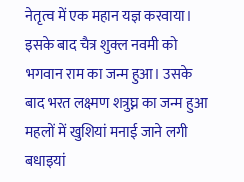नेतृत्व में एक महान यज्ञ करवाया। इसके बाद चैत्र शुक्ल नवमी को भगवान राम का जन्म हुआ। उसके बाद भरत लक्ष्मण शत्रुघ्न का जन्म हुआ महलों में खुशियां मनाई जाने लगी बधाइयां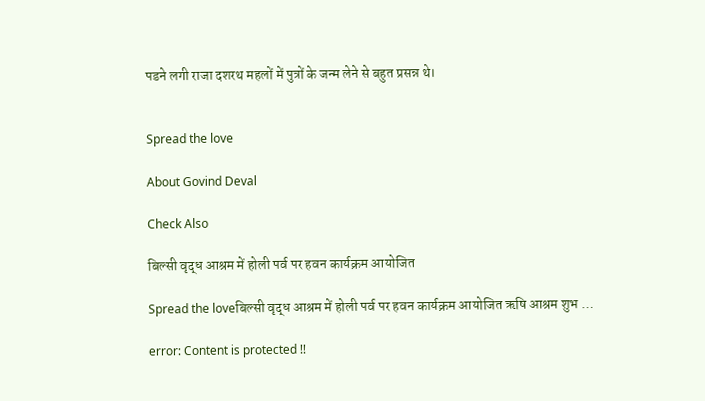पडने लगी राजा दशरथ महलों में पुत्रों के जन्म लेने से बहुत प्रसन्न थे।


Spread the love

About Govind Deval

Check Also

बिल्सी वृद्ध आश्रम में होली पर्व पर हवन कार्यक्रम आयोजित

Spread the loveबिल्सी वृद्ध आश्रम में होली पर्व पर हवन कार्यक्रम आयोजित ऋषि आश्रम शुभ …

error: Content is protected !!